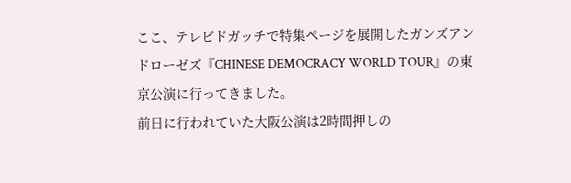ここ、テレビドガッチで特集ページを展開したガンズアンドローゼズ『CHINESE DEMOCRACY WORLD TOUR』の東京公演に行ってきました。
前日に行われていた大阪公演は2時間押しの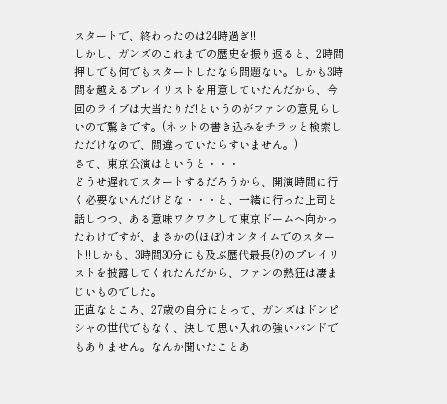スタートで、終わったのは24時過ぎ!!
しかし、ガンズのこれまでの歴史を振り返ると、2時間押しでも何でもスタートしたなら問題ない。しかも3時間を越えるプレイリストを用意していたんだから、今回のライブは大当たりだ!というのがファンの意見らしいので驚きです。(ネットの書き込みをチラッと検索しただけなので、間違っていたらすいません。)
さて、東京公演はというと・・・
どうせ遅れてスタートするだろうから、開演時間に行く必要ないんだけどな・・・と、一緒に行った上司と話しつつ、ある意味ワクワクして東京ドームへ向かったわけですが、まさかの(ほぼ)オンタイムでのスタート!!しかも、3時間30分にも及ぶ歴代最長(?)のプレイリストを披露してくれたんだから、ファンの熱狂は凄まじいものでした。
正直なところ、27歳の自分にとって、ガンズはドンピシャの世代でもなく、決して思い入れの強いバンドでもありません。なんか聞いたことあ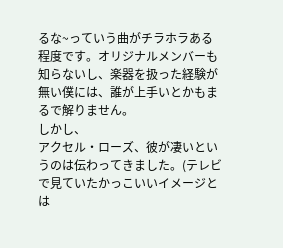るな~っていう曲がチラホラある程度です。オリジナルメンバーも知らないし、楽器を扱った経験が無い僕には、誰が上手いとかもまるで解りません。
しかし、
アクセル・ローズ、彼が凄いというのは伝わってきました。(テレビで見ていたかっこいいイメージとは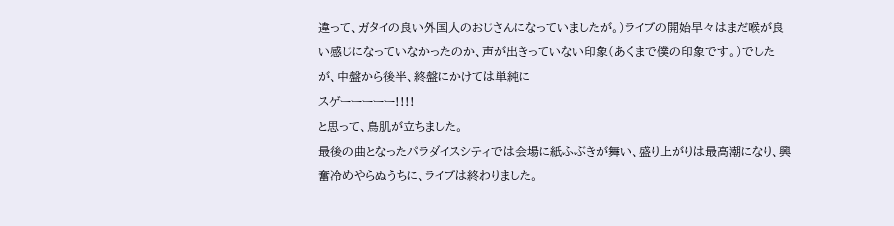違って、ガタイの良い外国人のおじさんになっていましたが。)ライブの開始早々はまだ喉が良い感じになっていなかったのか、声が出きっていない印象(あくまで僕の印象です。)でしたが、中盤から後半、終盤にかけては単純に
スゲーーーーー!!!!
と思って、鳥肌が立ちました。
最後の曲となったパラダイスシティでは会場に紙ふぶきが舞い、盛り上がりは最高潮になり、興奮冷めやらぬうちに、ライブは終わりました。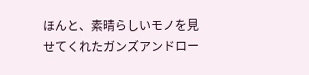ほんと、素晴らしいモノを見せてくれたガンズアンドロー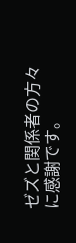ゼズと関係者の方々に感謝です。